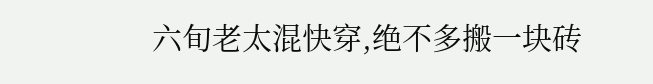六旬老太混快穿,绝不多搬一块砖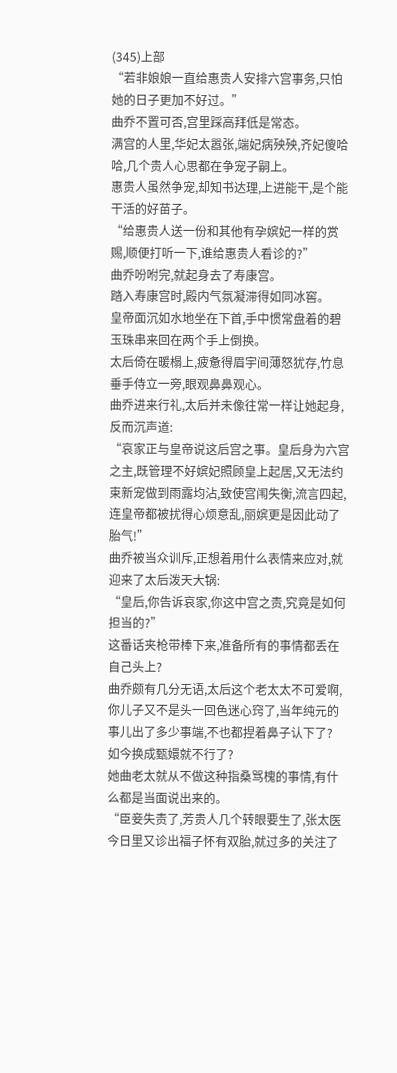(345)上部
“若非娘娘一直给惠贵人安排六宫事务,只怕她的日子更加不好过。”
曲乔不置可否,宫里踩高拜低是常态。
满宫的人里,华妃太嚣张,端妃病殃殃,齐妃傻哈哈,几个贵人心思都在争宠子嗣上。
惠贵人虽然争宠,却知书达理,上进能干,是个能干活的好苗子。
“给惠贵人送一份和其他有孕嫔妃一样的赏赐,顺便打听一下,谁给惠贵人看诊的?”
曲乔吩咐完,就起身去了寿康宫。
踏入寿康宫时,殿内气氛凝滞得如同冰窖。
皇帝面沉如水地坐在下首,手中惯常盘着的碧玉珠串来回在两个手上倒换。
太后倚在暖榻上,疲惫得眉宇间薄怒犹存,竹息垂手侍立一旁,眼观鼻鼻观心。
曲乔进来行礼,太后并未像往常一样让她起身,反而沉声道:
“哀家正与皇帝说这后宫之事。皇后身为六宫之主,既管理不好嫔妃照顾皇上起居,又无法约束新宠做到雨露均沾,致使宫闱失衡,流言四起,连皇帝都被扰得心烦意乱,丽嫔更是因此动了胎气!”
曲乔被当众训斥,正想着用什么表情来应对,就迎来了太后泼天大锅:
“皇后,你告诉哀家,你这中宫之责,究竟是如何担当的?”
这番话夹枪带棒下来,准备所有的事情都丢在自己头上?
曲乔颇有几分无语,太后这个老太太不可爱啊,你儿子又不是头一回色迷心窍了,当年纯元的事儿出了多少事端,不也都捏着鼻子认下了?
如今换成甄嬛就不行了?
她曲老太就从不做这种指桑骂槐的事情,有什么都是当面说出来的。
“臣妾失责了,芳贵人几个转眼要生了,张太医今日里又诊出福子怀有双胎,就过多的关注了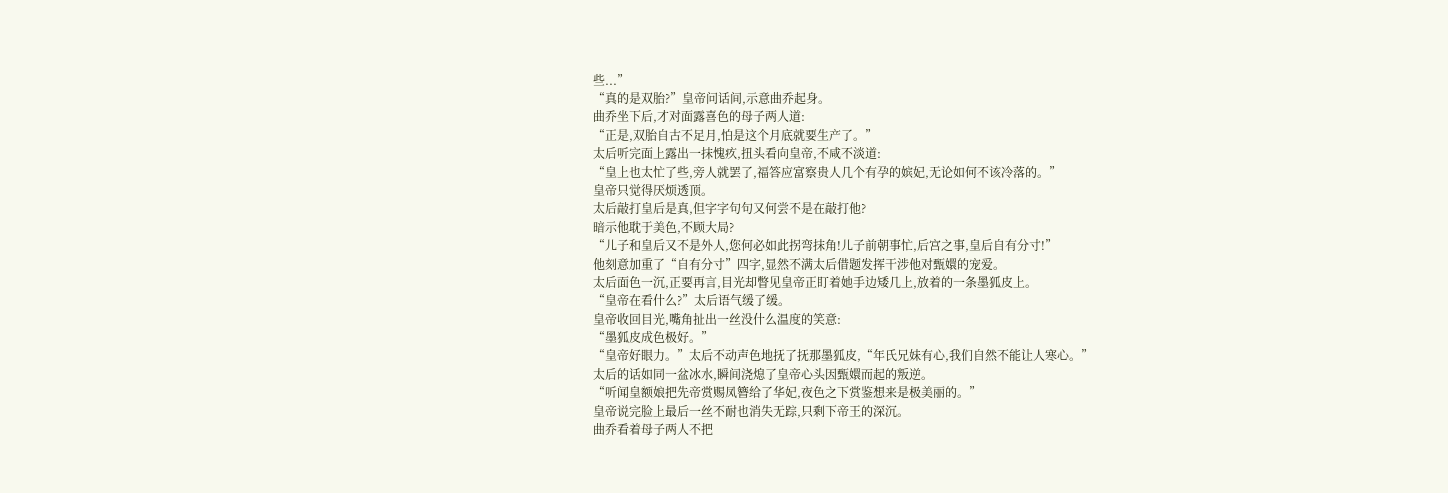些...”
“真的是双胎?”皇帝问话间,示意曲乔起身。
曲乔坐下后,才对面露喜色的母子两人道:
“正是,双胎自古不足月,怕是这个月底就要生产了。”
太后听完面上露出一抹愧疚,扭头看向皇帝,不咸不淡道:
“皇上也太忙了些,旁人就罢了,福答应富察贵人几个有孕的嫔妃,无论如何不该冷落的。”
皇帝只觉得厌烦透顶。
太后敲打皇后是真,但字字句句又何尝不是在敲打他?
暗示他耽于美色,不顾大局?
“儿子和皇后又不是外人,您何必如此拐弯抹角!儿子前朝事忙,后宫之事,皇后自有分寸!”
他刻意加重了“自有分寸”四字,显然不满太后借题发挥干涉他对甄嬛的宠爱。
太后面色一沉,正要再言,目光却瞥见皇帝正盯着她手边矮几上,放着的一条墨狐皮上。
“皇帝在看什么?”太后语气缓了缓。
皇帝收回目光,嘴角扯出一丝没什么温度的笑意:
“墨狐皮成色极好。”
“皇帝好眼力。”太后不动声色地抚了抚那墨狐皮,“年氏兄妹有心,我们自然不能让人寒心。”
太后的话如同一盆冰水,瞬间浇熄了皇帝心头因甄嬛而起的叛逆。
“听闻皇额娘把先帝赏赐凤簪给了华妃,夜色之下赏鉴想来是极美丽的。”
皇帝说完脸上最后一丝不耐也消失无踪,只剩下帝王的深沉。
曲乔看着母子两人不把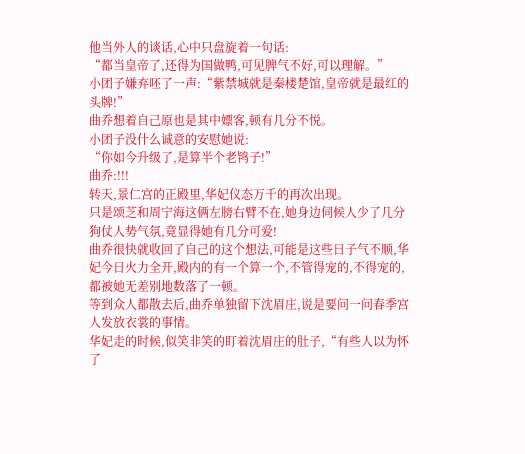他当外人的谈话,心中只盘旋着一句话:
“都当皇帝了,还得为国做鸭,可见脾气不好,可以理解。”
小团子嫌弃呸了一声:“紫禁城就是秦楼楚馆,皇帝就是最红的头牌!”
曲乔想着自己原也是其中嫖客,顿有几分不悦。
小团子没什么诚意的安慰她说:
“你如今升级了,是算半个老鸨子!”
曲乔:!!!
转天,景仁宫的正殿里,华妃仪态万千的再次出现。
只是颂芝和周宁海这俩左膀右臂不在,她身边伺候人少了几分狗仗人势气氛,竟显得她有几分可爱!
曲乔很快就收回了自己的这个想法,可能是这些日子气不顺,华妃今日火力全开,殿内的有一个算一个,不管得宠的,不得宠的,都被她无差别地数落了一顿。
等到众人都散去后,曲乔单独留下沈眉庄,说是要问一问春季宫人发放衣裳的事情。
华妃走的时候,似笑非笑的盯着沈眉庄的肚子,“有些人以为怀了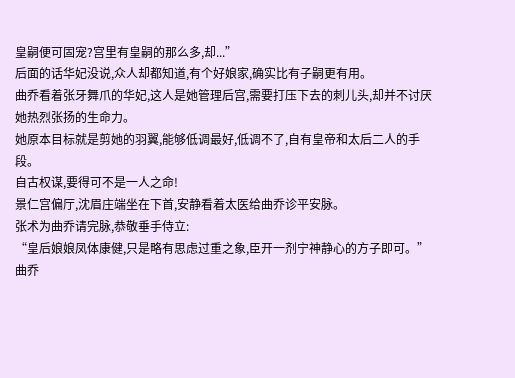皇嗣便可固宠?宫里有皇嗣的那么多,却...”
后面的话华妃没说,众人却都知道,有个好娘家,确实比有子嗣更有用。
曲乔看着张牙舞爪的华妃,这人是她管理后宫,需要打压下去的刺儿头,却并不讨厌她热烈张扬的生命力。
她原本目标就是剪她的羽翼,能够低调最好,低调不了,自有皇帝和太后二人的手段。
自古权谋,要得可不是一人之命!
景仁宫偏厅,沈眉庄端坐在下首,安静看着太医给曲乔诊平安脉。
张术为曲乔请完脉,恭敬垂手侍立:
“皇后娘娘凤体康健,只是略有思虑过重之象,臣开一剂宁神静心的方子即可。”
曲乔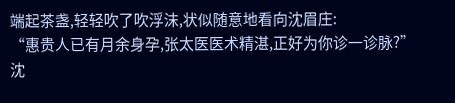端起茶盏,轻轻吹了吹浮沫,状似随意地看向沈眉庄:
“惠贵人已有月余身孕,张太医医术精湛,正好为你诊一诊脉?”
沈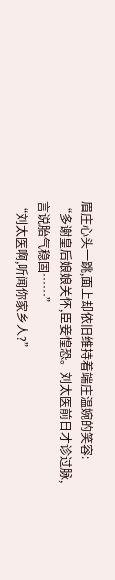眉庄心头一跳,面上却依旧维持着端庄温婉的笑容:
“多谢皇后娘娘关怀,臣妾惶恐。刘太医前日才诊过脉,言说胎气稳固……”
“刘太医啊,听闻你家乡人?”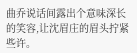曲乔说话间露出个意味深长的笑容,让沈眉庄的眉头拧紧些许。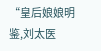“皇后娘娘明鉴,刘太医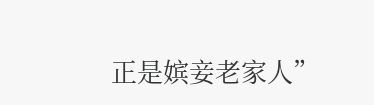正是嫔妾老家人”